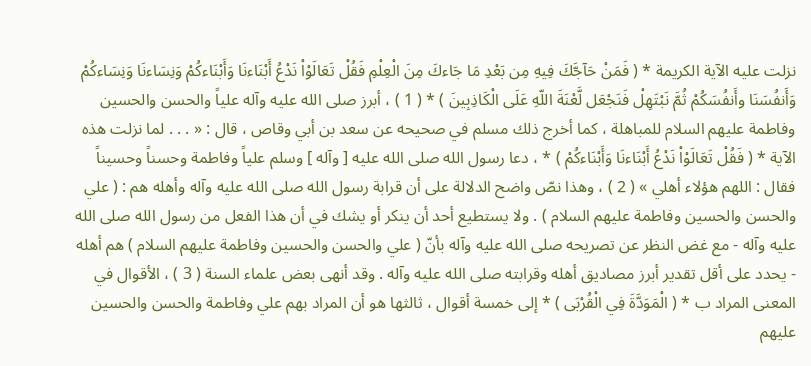نزلت عليه الآية الكريمة * ( فَمَنْ حَآجَّكَ فِيهِ مِن بَعْدِ مَا جَاءكَ مِنَ الْعِلْمِ فَقُلْ تَعَالَوْاْ نَدْعُ أَبْنَاءنَا وَأَبْنَاءكُمْ وَنِسَاءنَا وَنِسَاءكُمْ وَأَنفُسَنَا وأَنفُسَكُمْ ثُمَّ نَبْتَهِلْ فَنَجْعَل لَّعْنَةَ اللّهِ عَلَى الْكَاذِبِينَ ) * ( 1 ) ، أبرز صلى الله عليه وآله علياً والحسن والحسين وفاطمة عليهم السلام للمباهلة ، كما أخرج ذلك مسلم في صحيحه عن سعد بن أبي وقاص ، قال : « . . . لما نزلت هذه الآية * ( فَقُلْ تَعَالَوْاْ نَدْعُ أَبْنَاءنَا وَأَبْنَاءكُمْ ) * ، دعا رسول الله صلى الله عليه [ وآله ] وسلم علياً وفاطمة وحسناً وحسيناً فقال : اللهم هؤلاء أهلي » ( 2 ) ، وهذا نصّ واضح الدلالة على أن قرابة رسول الله صلى الله عليه وآله وأهله هم : ( علي والحسن والحسين وفاطمة عليهم السلام ) . ولا يستطيع أحد أن ينكر أو يشك في أن هذا الفعل من رسول الله صلى الله عليه وآله - مع غض النظر عن تصريحه صلى الله عليه وآله بأنّ ( علي والحسن والحسين وفاطمة عليهم السلام ) هم أهله - يحدد على أقل تقدير أبرز مصاديق أهله وقرابته صلى الله عليه وآله . وقد أنهى بعض علماء السنة ( 3 ) ، الأقوال في المعنى المراد ب * ( الْمَوَدَّةَ فِي الْقُرْبَى ) * إلى خمسة أقوال ، ثالثها هو أن المراد بهم علي وفاطمة والحسن والحسين عليهم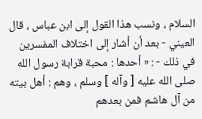السلام ، ونسب هذا القول إلى ابن عباس ، قال العيني - بعد أن أشار إلى اختلاف المفسرين في ذلك - : « أحدها : محبة قرابة رسول الله صلى الله عليه [ وآله ] وسلم ، وهم : أهل بيته من آل هاشم فمن بعدهم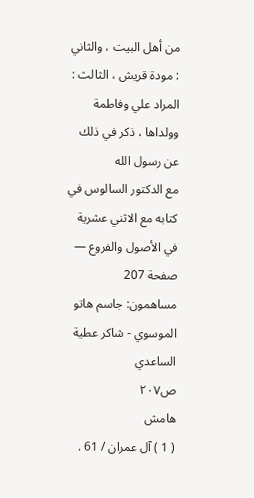من أهل البيت ، والثاني : مودة قريش ، الثالث : المراد علي وفاطمة وولداها ، ذكر في ذلك عن رسول الله
مع الدكتور السالوس في كتابه مع الاثني عشرية في الأصول والفروع — صفحة 207
مساهمون: جاسم هاتو الموسوي - شاكر عطية الساعدي
ص٢٠٧
هامش
( 1 ) آل عمران / 61 .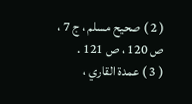( 2 ) صحيح مسلم ، ج 7 ، ص 120 ، ص 121 .
( 3 ) عمدة القاري ،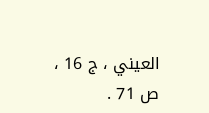العيني ، ج 16 ، ص 71 .